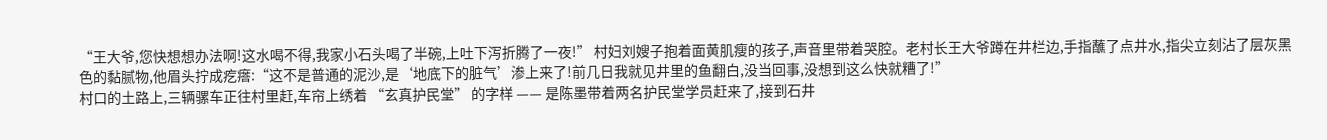“王大爷,您快想想办法啊!这水喝不得,我家小石头喝了半碗,上吐下泻折腾了一夜!” 村妇刘嫂子抱着面黄肌瘦的孩子,声音里带着哭腔。老村长王大爷蹲在井栏边,手指蘸了点井水,指尖立刻沾了层灰黑色的黏腻物,他眉头拧成疙瘩:“这不是普通的泥沙,是‘地底下的脏气’渗上来了!前几日我就见井里的鱼翻白,没当回事,没想到这么快就糟了!”
村口的土路上,三辆骡车正往村里赶,车帘上绣着 “玄真护民堂” 的字样 —— 是陈墨带着两名护民堂学员赶来了,接到石井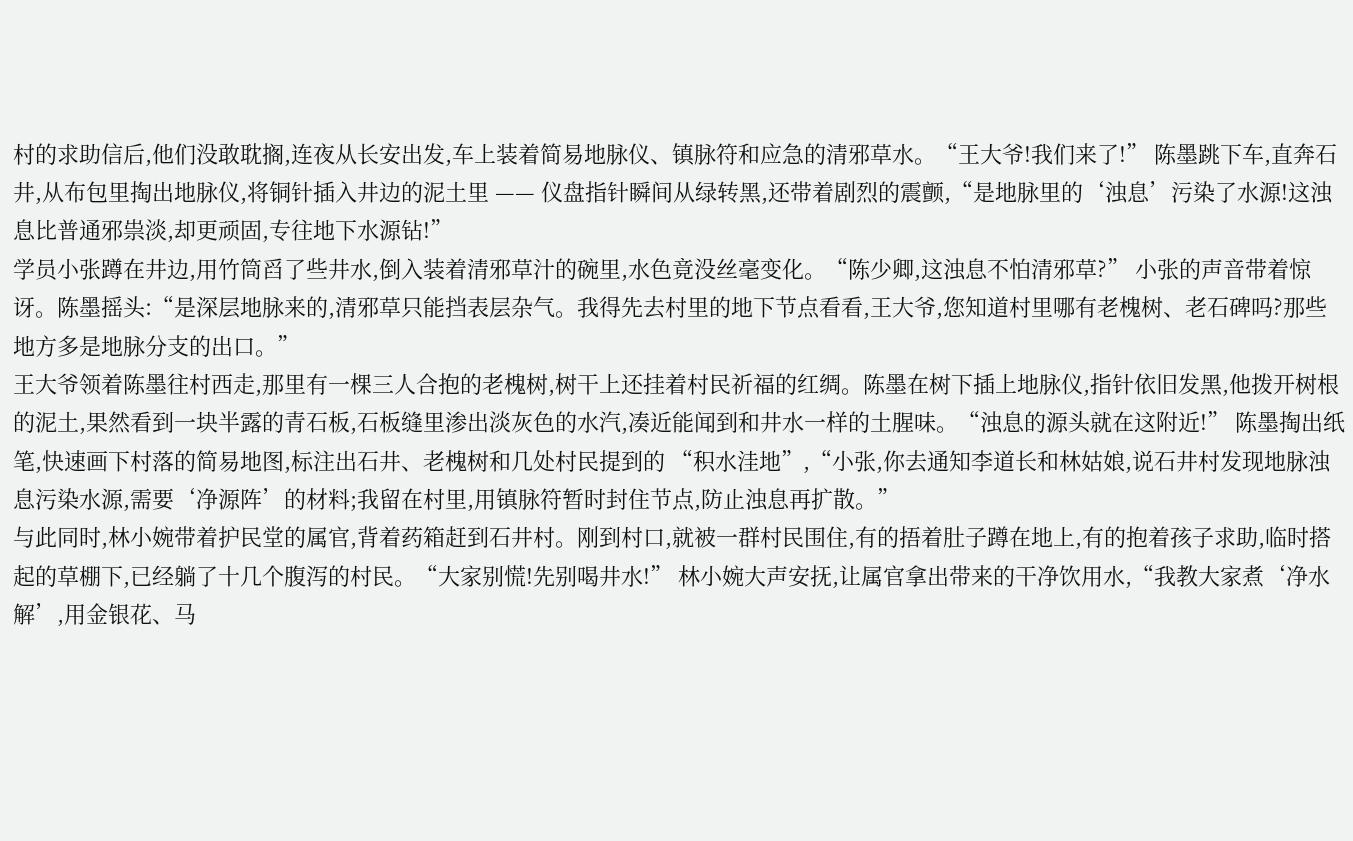村的求助信后,他们没敢耽搁,连夜从长安出发,车上装着简易地脉仪、镇脉符和应急的清邪草水。“王大爷!我们来了!” 陈墨跳下车,直奔石井,从布包里掏出地脉仪,将铜针插入井边的泥土里 —— 仪盘指针瞬间从绿转黑,还带着剧烈的震颤,“是地脉里的‘浊息’污染了水源!这浊息比普通邪祟淡,却更顽固,专往地下水源钻!”
学员小张蹲在井边,用竹筒舀了些井水,倒入装着清邪草汁的碗里,水色竟没丝毫变化。“陈少卿,这浊息不怕清邪草?” 小张的声音带着惊讶。陈墨摇头:“是深层地脉来的,清邪草只能挡表层杂气。我得先去村里的地下节点看看,王大爷,您知道村里哪有老槐树、老石碑吗?那些地方多是地脉分支的出口。”
王大爷领着陈墨往村西走,那里有一棵三人合抱的老槐树,树干上还挂着村民祈福的红绸。陈墨在树下插上地脉仪,指针依旧发黑,他拨开树根的泥土,果然看到一块半露的青石板,石板缝里渗出淡灰色的水汽,凑近能闻到和井水一样的土腥味。“浊息的源头就在这附近!” 陈墨掏出纸笔,快速画下村落的简易地图,标注出石井、老槐树和几处村民提到的 “积水洼地”,“小张,你去通知李道长和林姑娘,说石井村发现地脉浊息污染水源,需要‘净源阵’的材料;我留在村里,用镇脉符暂时封住节点,防止浊息再扩散。”
与此同时,林小婉带着护民堂的属官,背着药箱赶到石井村。刚到村口,就被一群村民围住,有的捂着肚子蹲在地上,有的抱着孩子求助,临时搭起的草棚下,已经躺了十几个腹泻的村民。“大家别慌!先别喝井水!” 林小婉大声安抚,让属官拿出带来的干净饮用水,“我教大家煮‘净水解’,用金银花、马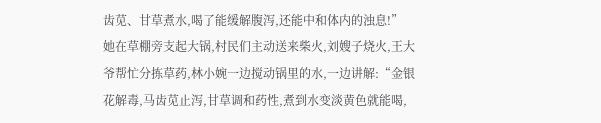齿苋、甘草煮水,喝了能缓解腹泻,还能中和体内的浊息!”
她在草棚旁支起大锅,村民们主动送来柴火,刘嫂子烧火,王大爷帮忙分拣草药,林小婉一边搅动锅里的水,一边讲解:“金银花解毒,马齿苋止泻,甘草调和药性,煮到水变淡黄色就能喝,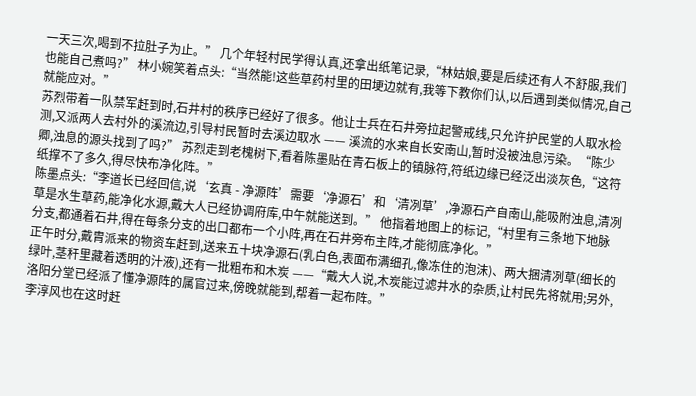一天三次,喝到不拉肚子为止。” 几个年轻村民学得认真,还拿出纸笔记录,“林姑娘,要是后续还有人不舒服,我们也能自己煮吗?” 林小婉笑着点头:“当然能!这些草药村里的田埂边就有,我等下教你们认,以后遇到类似情况,自己就能应对。”
苏烈带着一队禁军赶到时,石井村的秩序已经好了很多。他让士兵在石井旁拉起警戒线,只允许护民堂的人取水检测,又派两人去村外的溪流边,引导村民暂时去溪边取水 —— 溪流的水来自长安南山,暂时没被浊息污染。“陈少卿,浊息的源头找到了吗?” 苏烈走到老槐树下,看着陈墨贴在青石板上的镇脉符,符纸边缘已经泛出淡灰色,“这符纸撑不了多久,得尽快布净化阵。”
陈墨点头:“李道长已经回信,说‘玄真 - 净源阵’需要‘净源石’和‘清冽草’,净源石产自南山,能吸附浊息,清冽草是水生草药,能净化水源,戴大人已经协调府库,中午就能送到。” 他指着地图上的标记,“村里有三条地下地脉分支,都通着石井,得在每条分支的出口都布一个小阵,再在石井旁布主阵,才能彻底净化。”
正午时分,戴胄派来的物资车赶到,送来五十块净源石(乳白色,表面布满细孔,像冻住的泡沫)、两大捆清冽草(细长的绿叶,茎秆里藏着透明的汁液),还有一批粗布和木炭 ——“戴大人说,木炭能过滤井水的杂质,让村民先将就用;另外,洛阳分堂已经派了懂净源阵的属官过来,傍晚就能到,帮着一起布阵。”
李淳风也在这时赶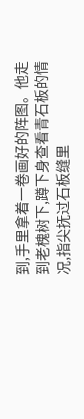到,手里拿着一卷画好的阵图。他走到老槐树下,蹲下身查看青石板的情况,指尖抚过石板缝里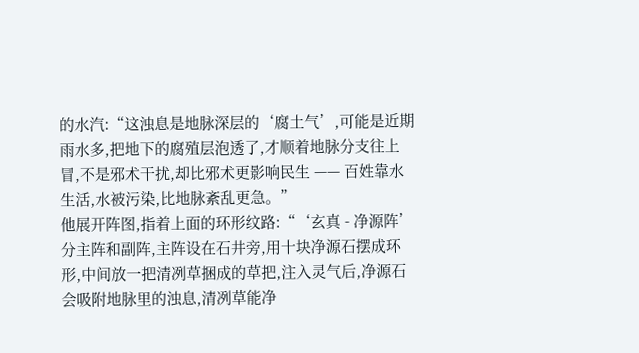的水汽:“这浊息是地脉深层的‘腐土气’,可能是近期雨水多,把地下的腐殖层泡透了,才顺着地脉分支往上冒,不是邪术干扰,却比邪术更影响民生 —— 百姓靠水生活,水被污染,比地脉紊乱更急。”
他展开阵图,指着上面的环形纹路:“‘玄真 - 净源阵’分主阵和副阵,主阵设在石井旁,用十块净源石摆成环形,中间放一把清冽草捆成的草把,注入灵气后,净源石会吸附地脉里的浊息,清冽草能净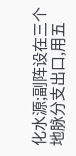化水源;副阵设在三个地脉分支出口,用五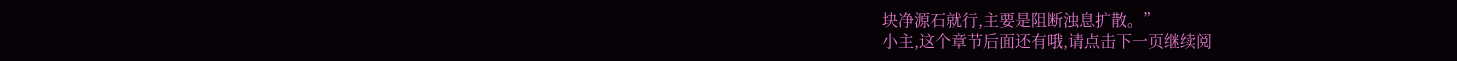块净源石就行,主要是阻断浊息扩散。”
小主,这个章节后面还有哦,请点击下一页继续阅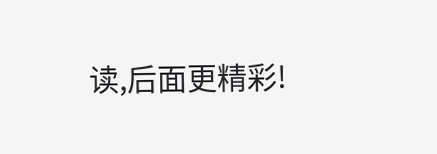读,后面更精彩!